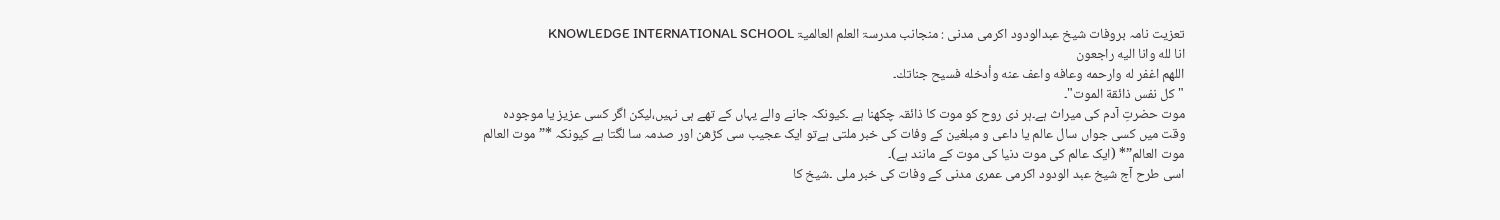تعزیت نامہ بروفات شیخ عبدالودود اکرمی مدنی : منجانب مدرسۃ العلم العالمیۃ KNOWLEDGE INTERNATIONAL SCHOOL
انا لله وانا اليه راجعون
اللهم اغفر له وارحمه وعافه واعف عنه وأدخله فسيح جناتك۔
"كل نفس ذائقة الموت"۔
موت حضرتِ آدم کی میراث ہے۔ہر ذی روح کو موت کا ذائقہ چکھنا ہے ۔کیونکہ جانے والے یہاں کے تھے ہی نہیں،لیکن اگر کسی عزیز یا موجودہ وقت میں کسی جواں سال عالم یا داعی و مبلغین کے وفات کی خبر ملتی ہےتو ایک عجیب سی کڑھن اور صدمہ سا لگتا ہے کیونکہ *”موت العالم موت العالم”* (ایک عالم کی موت دنیا کی موت کے مانند ہے)۔
اسی طرح آج شیخ عبد الودود اکرمی عمری مدنی کے وفات کی خبر ملی ۔شیخ کا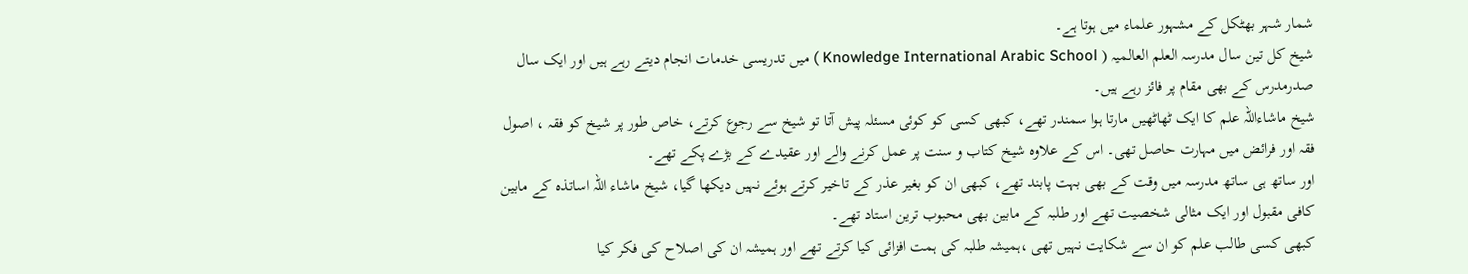شمار شہر بھٹکل کے مشہور علماء میں ہوتا ہے۔
شیخ کل تین سال مدرسہ العلم العالمیہ ( Knowledge International Arabic School ) میں تدریسی خدمات انجام دیتے رہے ہیں اور ایک سال صدرمدرس کے بھی مقام پر فائز رہے ہیں۔
شیخ ماشاءاللہ علم کا ایک ٹھاٹھیں مارتا ہوا سمندر تھے، کبھی کسی کو کوئی مسئلہ پیش آتا تو شیخ سے رجوع کرتے، خاص طور پر شیخ کو فقہ ، اصول فقہ اور فرائض میں مہارت حاصل تھی۔ اس کے علاوہ شیخ کتاب و سنت پر عمل کرنے والے اور عقیدے کے بڑے پکے تھے۔
اور ساتھ ہی ساتھ مدرسہ میں وقت کے بھی بہت پابند تھے، کبھی ان کو بغیر عذر کے تاخیر کرتے ہوئے نہیں دیکھا گیا، شیخ ماشاء اللہ اساتذہ کے مابین کافی مقبول اور ایک مثالی شخصیت تھے اور طلبہ کے مابین بھی محبوب ترین استاد تھے۔
کبھی کسی طالب علم کو ان سے شکایت نہیں تھی ،ہمیشہ طلبہ کی ہمت افزائی کیا کرتے تھے اور ہمیشہ ان کی اصلاح کی فکر کیا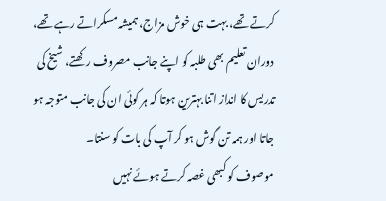کرتے تھے، بہت ہی خوش مزاج، ہمیشہ مسکراتے رہے تھے، دوران تعلیم بھی طلبہ کو اپنے جانب مصروف رکھتے، شیخ کی تدریس کا انداز اتنا بہترین ہوتا کہ ہر کوئی ان کی جانب متوجہ ہو جاتا اور ہمہ تن گوش ہو کر آپ کی بات کو سنتا۔
موصوف کو کبھی غصہ کرتے ہوئے نہیں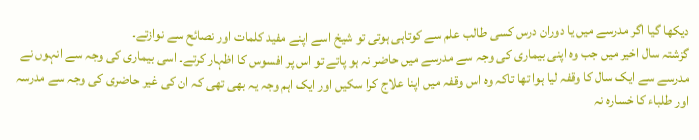دیکھا گیا اگر مدرسے میں یا دوران درس کسی طالب علم سے کوتاہی ہوتی تو شیخ اسے اپنے مفید کلمات اور نصائح سے نوازتے۔
گزشتہ سال اخیر میں جب وہ اپنی بیماری کی وجہ سے مدرسے میں حاضر نہ ہو پاتے تو اس پر افسوس کا اظہار کرتے۔ اسی بیماری کی وجہ سے انہوں نے مدرسے سے ایک سال کا وقفہ لیا ہوا تھا تاکہ وہ اس وقفہ میں اپنا علاج کرا سکیں اور ایک اہم وجہ یہ بھی تھی کہ ان کی غیر حاضری کی وجہ سے مدرسہ اور طلباء کا خسارہ نہ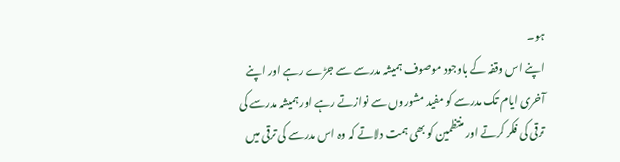ہو۔
اپنے اس وقفہ کے باوجود موصوف ہمیشہ مدرسے سے جڑے رہے اور اپنے آخری ایام تک مدرسے کو مفید مشوروں سے نوازتے رہے اور ہمیشہ مدرسے کی ترقی کی فکر کرتے اور منتظمین کو بھی ہمت دلاتے کہ وہ اس مدرسے کی ترقی میں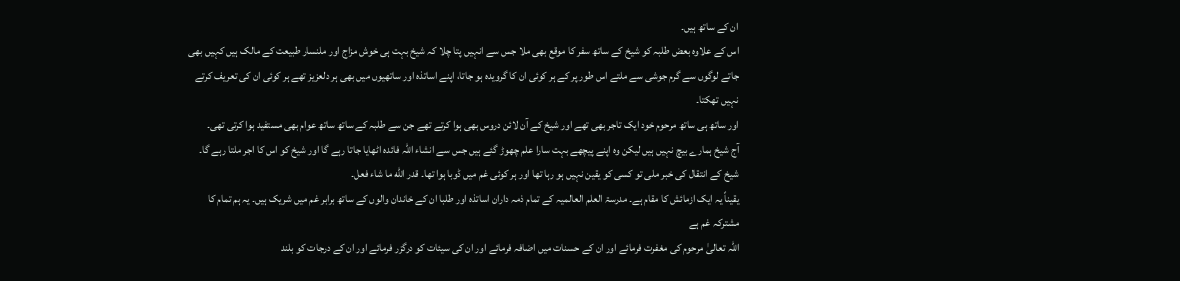ان کے ساتھ ہیں۔
اس کے علاوہ بعض طلبہ کو شیخ کے ساتھ سفر کا موقع بھی ملا جس سے انہیں پتا چلا کہ شیخ بہت ہی خوش مزاج اور ملنسار طبیعت کے مالک ہیں کہیں بھی جاتے لوگوں سے گرم جوشی سے ملتے اس طور پر کے ہر کوئی ان کا گرویدہ ہو جاتا، اپنے اساتذہ اور ساتھیوں میں بھی ہر دلعزیز تھے ہر کوئی ان کی تعریف کرتے نہیں تھکتا۔
اور ساتھ ہی ساتھ مرحوم خود ایک تاجر بھی تھے اور شیخ کے آن لائن دروس بھی ہوا کرتے تھے جن سے طلبہ کے ساتھ ساتھ عوام بھی مستفید ہوا کرتی تھی۔
آج شیخ ہمارے بیچ نہیں ہیں لیکن وہ اپنے پیچھے بہت سارا علم چھوڑ گئے ہیں جس سے انشاء اللہ فائدہ اٹھایا جاتا رہے گا اور شیخ کو اس کا اجر ملتا رہے گا۔
شیخ کے انتقال کی خبر ملی تو کسی کو یقین نہیں ہو رہا تھا اور ہر کوئی غم میں ڈوبا ہوا تھا۔ قدر الله ما شاء فعل۔
یقیناً یہ ایک ازمائش کا مقام ہے۔ مدرسۃ العلم العالمیہ کے تمام ذمہ داران اساتذہ اور طلبا ان کے خاندان والوں کے ساتھ برابر غم میں شریک ہیں۔ یہ ہم تمام کا مشترکہ غم ہے
اللہ تعالیٰ مرحوم کی مغفرت فرمائے اور ان کے حسنات میں اضافہ فرمائے اور ان کی سیئات کو درگزر فرمائے اور ان کے درجات کو بلند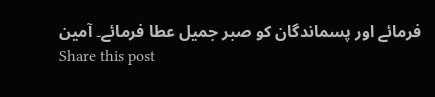فرمائے اور پسماندگان کو صبر جمیل عطا فرمائے۔ آمین
Share this post